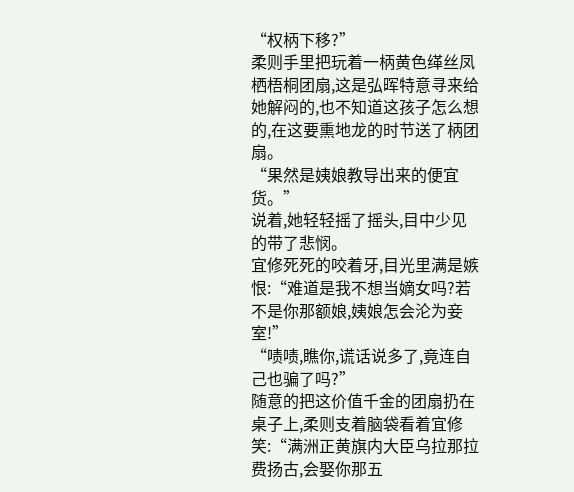“权柄下移?”
柔则手里把玩着一柄黄色缂丝凤栖梧桐团扇,这是弘晖特意寻来给她解闷的,也不知道这孩子怎么想的,在这要熏地龙的时节送了柄团扇。
“果然是姨娘教导出来的便宜货。”
说着,她轻轻摇了摇头,目中少见的带了悲悯。
宜修死死的咬着牙,目光里满是嫉恨:“难道是我不想当嫡女吗?若不是你那额娘,姨娘怎会沦为妾室!”
“啧啧,瞧你,谎话说多了,竟连自己也骗了吗?”
随意的把这价值千金的团扇扔在桌子上,柔则支着脑袋看着宜修笑:“满洲正黄旗内大臣乌拉那拉费扬古,会娶你那五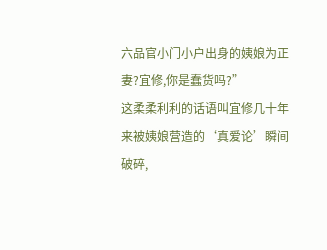六品官小门小户出身的姨娘为正妻?宜修,你是蠢货吗?”
这柔柔利利的话语叫宜修几十年来被姨娘营造的‘真爱论’瞬间破碎,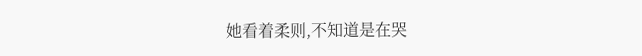她看着柔则,不知道是在哭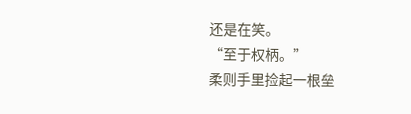还是在笑。
“至于权柄。”
柔则手里捡起一根垒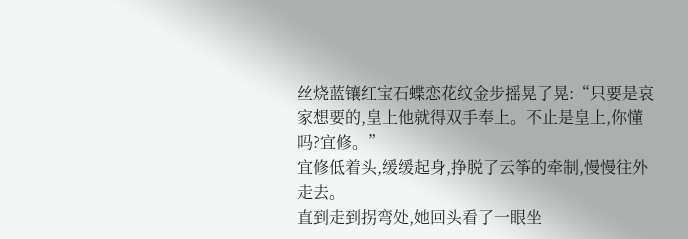丝烧蓝镶红宝石蝶恋花纹金步摇晃了晃:“只要是哀家想要的,皇上他就得双手奉上。不止是皇上,你懂吗?宜修。”
宜修低着头,缓缓起身,挣脱了云筝的牵制,慢慢往外走去。
直到走到拐弯处,她回头看了一眼坐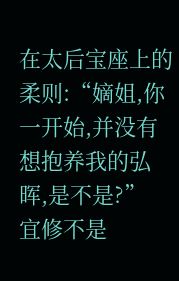在太后宝座上的柔则:“嫡姐,你一开始,并没有想抱养我的弘晖,是不是?”
宜修不是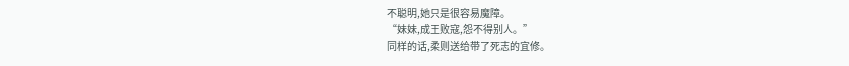不聪明,她只是很容易魔障。
“妹妹,成王败寇,怨不得别人。”
同样的话,柔则送给带了死志的宜修。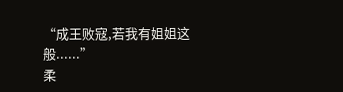“成王败寇,若我有姐姐这般......”
柔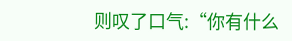则叹了口气:“你有什么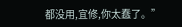都没用,宜修,你太蠢了。”